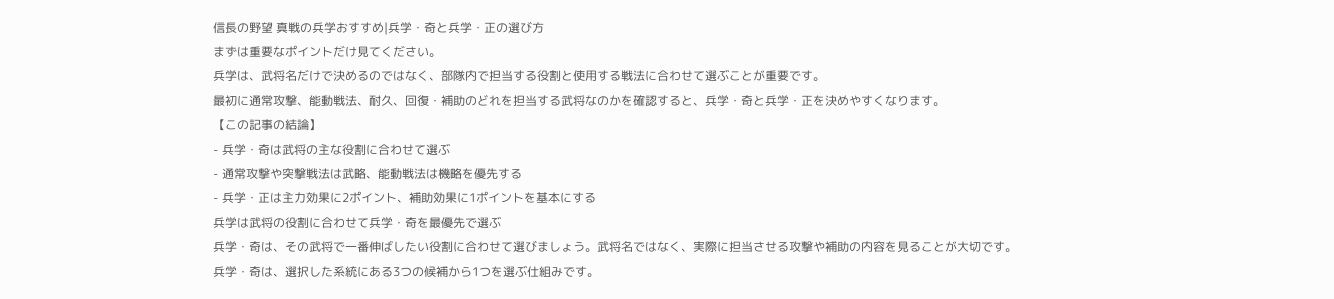信長の野望 真戦の兵学おすすめ|兵学・奇と兵学・正の選び方
まずは重要なポイントだけ見てください。
兵学は、武将名だけで決めるのではなく、部隊内で担当する役割と使用する戦法に合わせて選ぶことが重要です。
最初に通常攻撃、能動戦法、耐久、回復・補助のどれを担当する武将なのかを確認すると、兵学・奇と兵学・正を決めやすくなります。
【この記事の結論】
- 兵学・奇は武将の主な役割に合わせて選ぶ
- 通常攻撃や突撃戦法は武略、能動戦法は機略を優先する
- 兵学・正は主力効果に2ポイント、補助効果に1ポイントを基本にする
兵学は武将の役割に合わせて兵学・奇を最優先で選ぶ
兵学・奇は、その武将で一番伸ばしたい役割に合わせて選びましょう。武将名ではなく、実際に担当させる攻撃や補助の内容を見ることが大切です。
兵学・奇は、選択した系統にある3つの候補から1つを選ぶ仕組みです。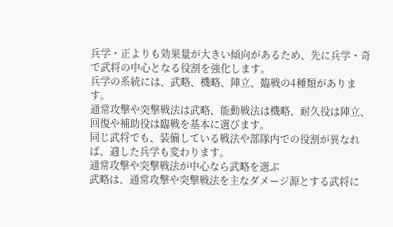兵学・正よりも効果量が大きい傾向があるため、先に兵学・奇で武将の中心となる役割を強化します。
兵学の系統には、武略、機略、陣立、臨戦の4種類があります。
通常攻撃や突撃戦法は武略、能動戦法は機略、耐久役は陣立、回復や補助役は臨戦を基本に選びます。
同じ武将でも、装備している戦法や部隊内での役割が異なれば、適した兵学も変わります。
通常攻撃や突撃戦法が中心なら武略を選ぶ
武略は、通常攻撃や突撃戦法を主なダメージ源とする武将に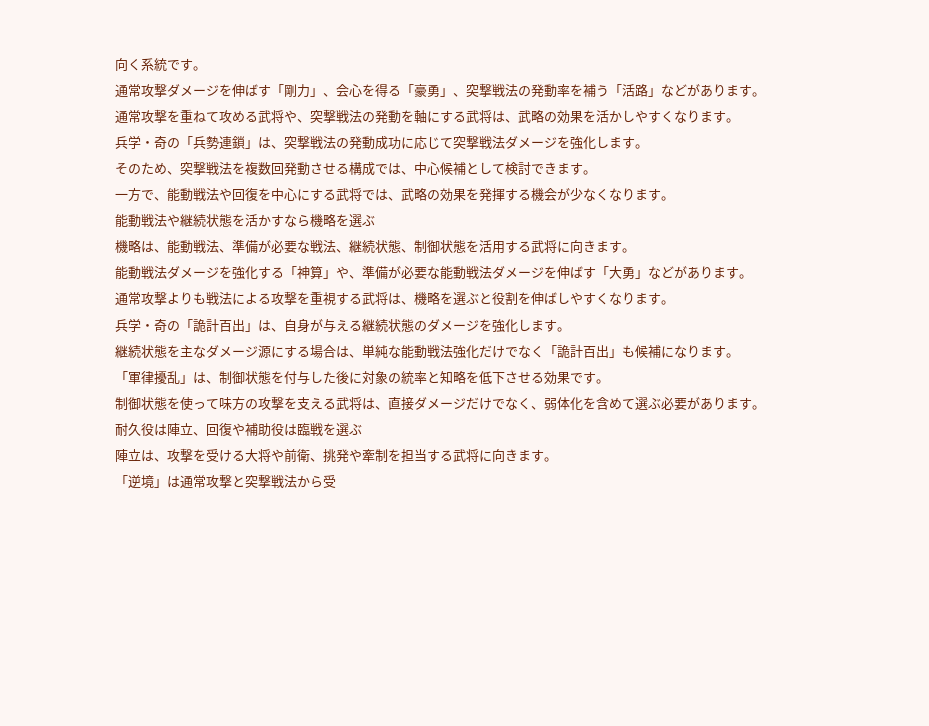向く系統です。
通常攻撃ダメージを伸ばす「剛力」、会心を得る「豪勇」、突撃戦法の発動率を補う「活路」などがあります。
通常攻撃を重ねて攻める武将や、突撃戦法の発動を軸にする武将は、武略の効果を活かしやすくなります。
兵学・奇の「兵勢連鎖」は、突撃戦法の発動成功に応じて突撃戦法ダメージを強化します。
そのため、突撃戦法を複数回発動させる構成では、中心候補として検討できます。
一方で、能動戦法や回復を中心にする武将では、武略の効果を発揮する機会が少なくなります。
能動戦法や継続状態を活かすなら機略を選ぶ
機略は、能動戦法、準備が必要な戦法、継続状態、制御状態を活用する武将に向きます。
能動戦法ダメージを強化する「神算」や、準備が必要な能動戦法ダメージを伸ばす「大勇」などがあります。
通常攻撃よりも戦法による攻撃を重視する武将は、機略を選ぶと役割を伸ばしやすくなります。
兵学・奇の「詭計百出」は、自身が与える継続状態のダメージを強化します。
継続状態を主なダメージ源にする場合は、単純な能動戦法強化だけでなく「詭計百出」も候補になります。
「軍律擾乱」は、制御状態を付与した後に対象の統率と知略を低下させる効果です。
制御状態を使って味方の攻撃を支える武将は、直接ダメージだけでなく、弱体化を含めて選ぶ必要があります。
耐久役は陣立、回復や補助役は臨戦を選ぶ
陣立は、攻撃を受ける大将や前衛、挑発や牽制を担当する武将に向きます。
「逆境」は通常攻撃と突撃戦法から受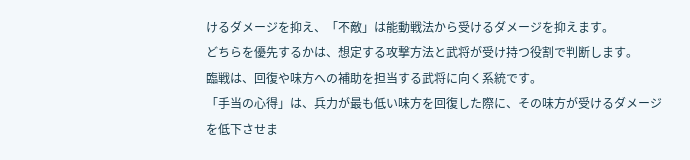けるダメージを抑え、「不敵」は能動戦法から受けるダメージを抑えます。
どちらを優先するかは、想定する攻撃方法と武将が受け持つ役割で判断します。
臨戦は、回復や味方への補助を担当する武将に向く系統です。
「手当の心得」は、兵力が最も低い味方を回復した際に、その味方が受けるダメージを低下させま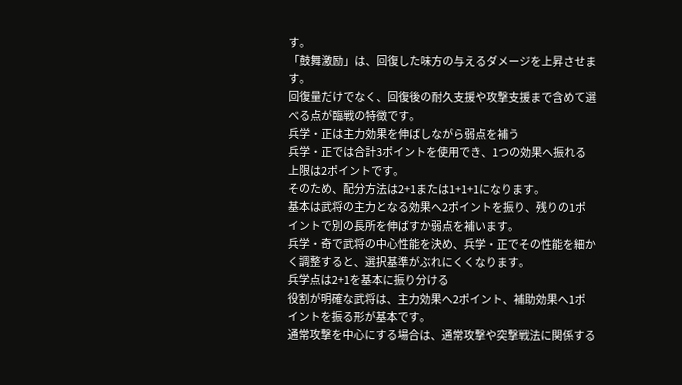す。
「鼓舞激励」は、回復した味方の与えるダメージを上昇させます。
回復量だけでなく、回復後の耐久支援や攻撃支援まで含めて選べる点が臨戦の特徴です。
兵学・正は主力効果を伸ばしながら弱点を補う
兵学・正では合計3ポイントを使用でき、1つの効果へ振れる上限は2ポイントです。
そのため、配分方法は2+1または1+1+1になります。
基本は武将の主力となる効果へ2ポイントを振り、残りの1ポイントで別の長所を伸ばすか弱点を補います。
兵学・奇で武将の中心性能を決め、兵学・正でその性能を細かく調整すると、選択基準がぶれにくくなります。
兵学点は2+1を基本に振り分ける
役割が明確な武将は、主力効果へ2ポイント、補助効果へ1ポイントを振る形が基本です。
通常攻撃を中心にする場合は、通常攻撃や突撃戦法に関係する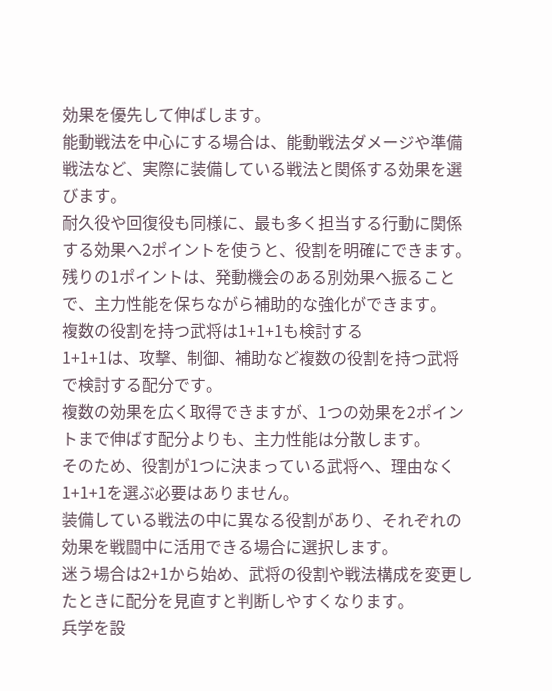効果を優先して伸ばします。
能動戦法を中心にする場合は、能動戦法ダメージや準備戦法など、実際に装備している戦法と関係する効果を選びます。
耐久役や回復役も同様に、最も多く担当する行動に関係する効果へ2ポイントを使うと、役割を明確にできます。
残りの1ポイントは、発動機会のある別効果へ振ることで、主力性能を保ちながら補助的な強化ができます。
複数の役割を持つ武将は1+1+1も検討する
1+1+1は、攻撃、制御、補助など複数の役割を持つ武将で検討する配分です。
複数の効果を広く取得できますが、1つの効果を2ポイントまで伸ばす配分よりも、主力性能は分散します。
そのため、役割が1つに決まっている武将へ、理由なく1+1+1を選ぶ必要はありません。
装備している戦法の中に異なる役割があり、それぞれの効果を戦闘中に活用できる場合に選択します。
迷う場合は2+1から始め、武将の役割や戦法構成を変更したときに配分を見直すと判断しやすくなります。
兵学を設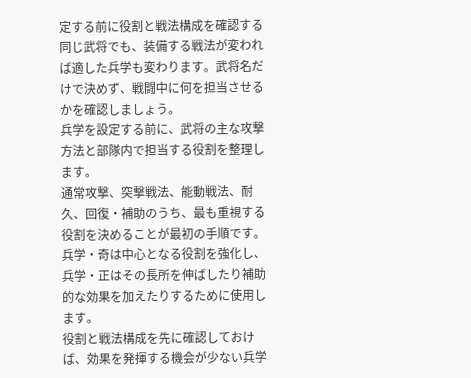定する前に役割と戦法構成を確認する
同じ武将でも、装備する戦法が変われば適した兵学も変わります。武将名だけで決めず、戦闘中に何を担当させるかを確認しましょう。
兵学を設定する前に、武将の主な攻撃方法と部隊内で担当する役割を整理します。
通常攻撃、突撃戦法、能動戦法、耐久、回復・補助のうち、最も重視する役割を決めることが最初の手順です。
兵学・奇は中心となる役割を強化し、兵学・正はその長所を伸ばしたり補助的な効果を加えたりするために使用します。
役割と戦法構成を先に確認しておけば、効果を発揮する機会が少ない兵学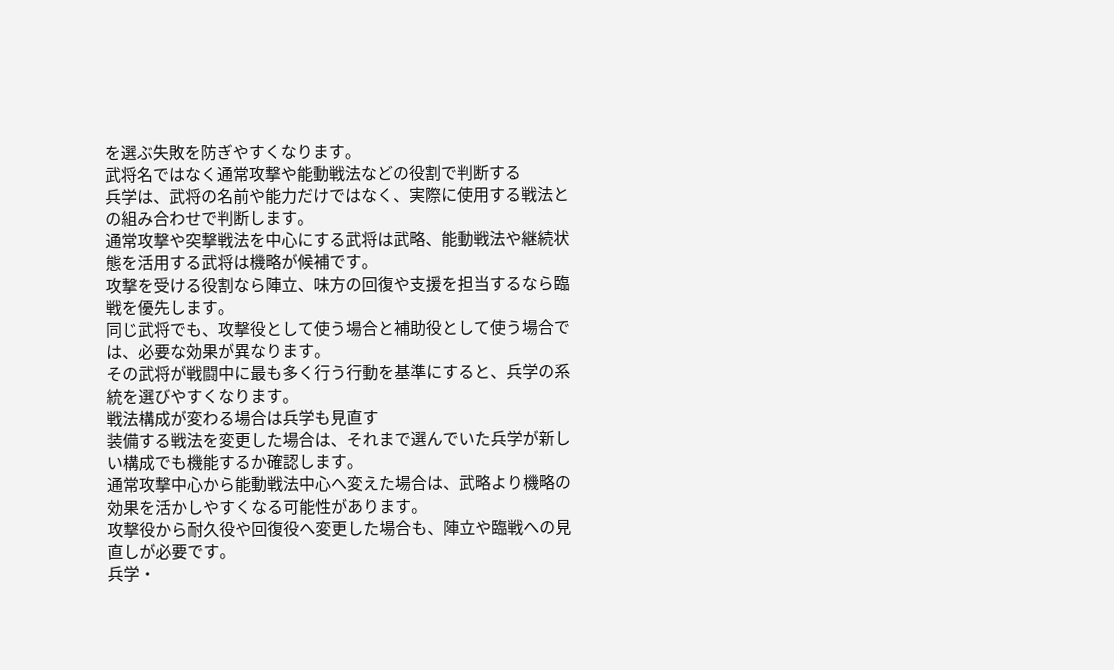を選ぶ失敗を防ぎやすくなります。
武将名ではなく通常攻撃や能動戦法などの役割で判断する
兵学は、武将の名前や能力だけではなく、実際に使用する戦法との組み合わせで判断します。
通常攻撃や突撃戦法を中心にする武将は武略、能動戦法や継続状態を活用する武将は機略が候補です。
攻撃を受ける役割なら陣立、味方の回復や支援を担当するなら臨戦を優先します。
同じ武将でも、攻撃役として使う場合と補助役として使う場合では、必要な効果が異なります。
その武将が戦闘中に最も多く行う行動を基準にすると、兵学の系統を選びやすくなります。
戦法構成が変わる場合は兵学も見直す
装備する戦法を変更した場合は、それまで選んでいた兵学が新しい構成でも機能するか確認します。
通常攻撃中心から能動戦法中心へ変えた場合は、武略より機略の効果を活かしやすくなる可能性があります。
攻撃役から耐久役や回復役へ変更した場合も、陣立や臨戦への見直しが必要です。
兵学・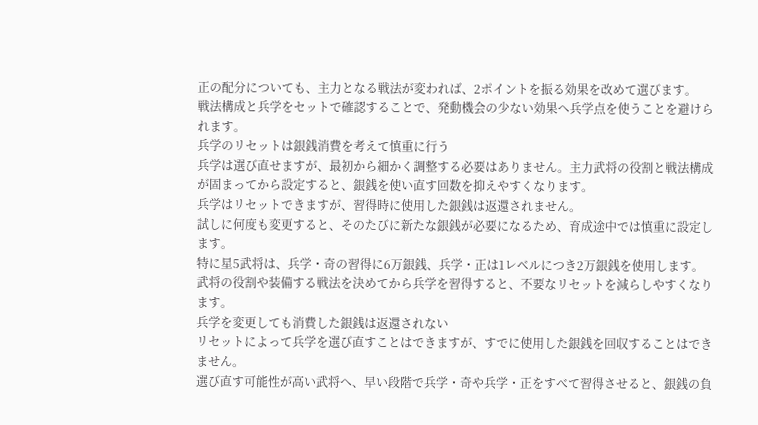正の配分についても、主力となる戦法が変われば、2ポイントを振る効果を改めて選びます。
戦法構成と兵学をセットで確認することで、発動機会の少ない効果へ兵学点を使うことを避けられます。
兵学のリセットは銀銭消費を考えて慎重に行う
兵学は選び直せますが、最初から細かく調整する必要はありません。主力武将の役割と戦法構成が固まってから設定すると、銀銭を使い直す回数を抑えやすくなります。
兵学はリセットできますが、習得時に使用した銀銭は返還されません。
試しに何度も変更すると、そのたびに新たな銀銭が必要になるため、育成途中では慎重に設定します。
特に星5武将は、兵学・奇の習得に6万銀銭、兵学・正は1レベルにつき2万銀銭を使用します。
武将の役割や装備する戦法を決めてから兵学を習得すると、不要なリセットを減らしやすくなります。
兵学を変更しても消費した銀銭は返還されない
リセットによって兵学を選び直すことはできますが、すでに使用した銀銭を回収することはできません。
選び直す可能性が高い武将へ、早い段階で兵学・奇や兵学・正をすべて習得させると、銀銭の負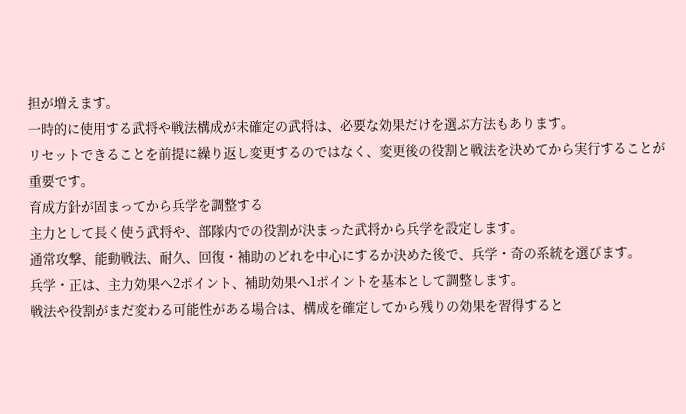担が増えます。
一時的に使用する武将や戦法構成が未確定の武将は、必要な効果だけを選ぶ方法もあります。
リセットできることを前提に繰り返し変更するのではなく、変更後の役割と戦法を決めてから実行することが重要です。
育成方針が固まってから兵学を調整する
主力として長く使う武将や、部隊内での役割が決まった武将から兵学を設定します。
通常攻撃、能動戦法、耐久、回復・補助のどれを中心にするか決めた後で、兵学・奇の系統を選びます。
兵学・正は、主力効果へ2ポイント、補助効果へ1ポイントを基本として調整します。
戦法や役割がまだ変わる可能性がある場合は、構成を確定してから残りの効果を習得すると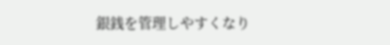銀銭を管理しやすくなり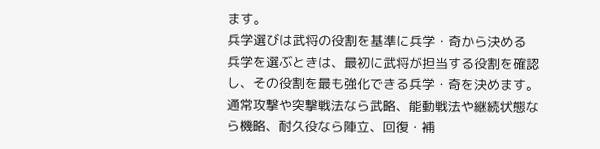ます。
兵学選びは武将の役割を基準に兵学・奇から決める
兵学を選ぶときは、最初に武将が担当する役割を確認し、その役割を最も強化できる兵学・奇を決めます。
通常攻撃や突撃戦法なら武略、能動戦法や継続状態なら機略、耐久役なら陣立、回復・補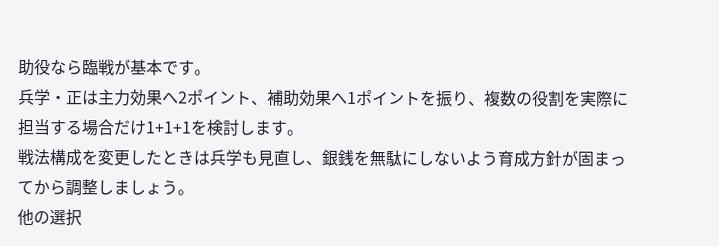助役なら臨戦が基本です。
兵学・正は主力効果へ2ポイント、補助効果へ1ポイントを振り、複数の役割を実際に担当する場合だけ1+1+1を検討します。
戦法構成を変更したときは兵学も見直し、銀銭を無駄にしないよう育成方針が固まってから調整しましょう。
他の選択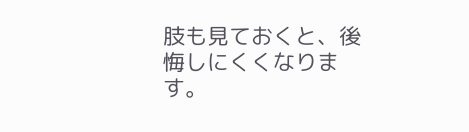肢も見ておくと、後悔しにくくなります。